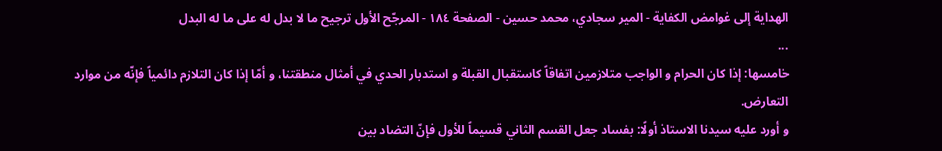الهداية إلى غوامض الكفاية - المير سجادي، محمد حسين - الصفحة ١٨٤ - المرجّح الأول ترجيح ما لا بدل له على ما له البدل
...
خامسها: إذا كان الحرام و الواجب متلازمين اتفاقاً كاستقبال القبلة و استدبار الحدي في أمثال منطقتنا، و أمّا إذا كان التلازم دائمياً فإنّه من موارد التعارض.
و أورد عليه سيدنا الاستاذ أولًا: بفساد جعل القسم الثاني قسيماً للأول فإنّ التضاد بين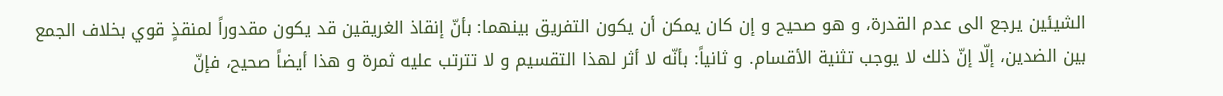الشيئين يرجع الى عدم القدرة، و هو صحيح و إن كان يمكن أن يكون التفريق بينهما: بأنّ إنقاذ الغريقين قد يكون مقدوراً لمنقذٍ قوي بخلاف الجمع بين الضدين، إلّا إنّ ذلك لا يوجب تثنية الأقسام. و ثانياً: بأنّه لا أثر لهذا التقسيم و لا تترتب عليه ثمرة و هذا أيضاً صحيح، فإنّ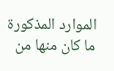الموارد المذكورة ما كان منها من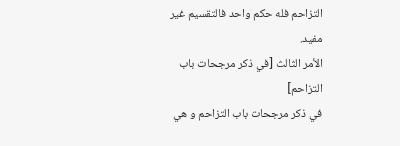التزاحم فله حكم واحد فالتقسيم غير مفيد.
الأمر الثالث [في ذكر مرجحات باب التزاحم]
في ذكر مرجحات باب التزاحم و هي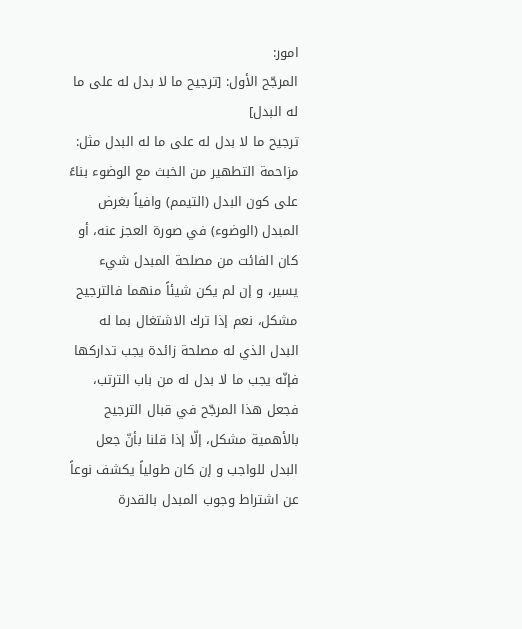امور:
المرجّح الأول: [ترجيح ما لا بدل له على ما له البدل]
ترجيح ما لا بدل له على ما له البدل مثل: مزاحمة التطهير من الخبث مع الوضوء بناءً على كون البدل (التيمم) وافياً بغرض المبدل (الوضوء) في صورة العجز عنه، أو كان الفائت من مصلحة المبدل شيء يسير، و إن لم يكن شيئاً منهما فالترجيح مشكل، نعم إذا ترك الاشتغال بما له البدل الذي له مصلحة زائدة يجب تداركها فإنّه يجب ما لا بدل له من باب الترتب، فجعل هذا المرجّح في قبال الترجيح بالأهمية مشكل، إلّا إذا قلنا بأنّ جعل البدل للواجب و إن كان طولياً يكشف نوعاً عن اشتراط وجوب المبدل بالقدرة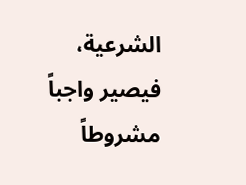الشرعية، فيصير واجباً مشروطاً